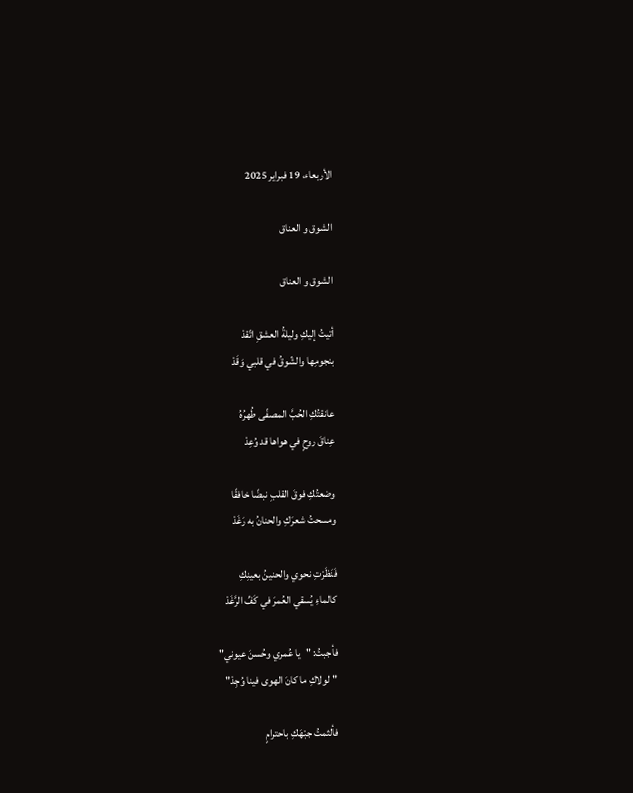الأربعاء، 19 فبراير 2025

الشوق و العناق

الشوق و العناق

أتيتُ إليكِ وليلةُ العشقِ اتّقدْ
بنجومِها والشّوقُ في قلبي وَقَدْ

عانقتُكِ الحُبَّ المصفّى طُهرُهُ
عِناقَ روحٍ في هواها قد وُعِدْ

وضعتُكِ فوقَ القلبِ نبضًا خافقًا
ومسحتُ شعرَكِ والحنانُ به رَغَدْ

فَنَظَرْتِ نحوي والحنينُ بعينِكِ
كالماءِ يُسقي العُمرَ في كَفِّ الرَّغَدْ

فأجبتُ: "يا عُمري وحُسنَ عيوني"
"لولاكِ ما كانَ الهوى فينا وُجِدْ"

فألثمتُ جبْهَكِ باحترامٍ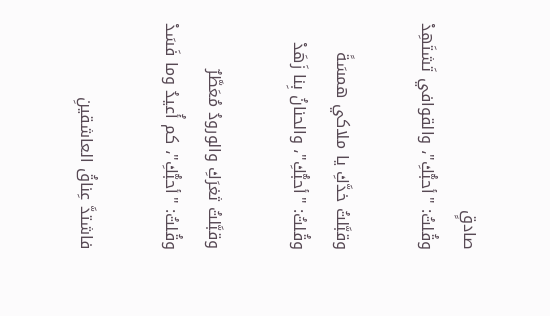صادقٍ
وقُلتُ: "أحبُّكِ"، والقوافي تَشتَهِدْ

وقبَّلتُ خدَّكِ يا ملاكي همسَةً
وقُلتُ: "أحبُّكِ"، والحنانُ بِنا زَهَدْ

وقبَّلتُ ثغرَكِ والورودُ مُعَطَّرٌ
وقُلتُ: "أحبُّكِ"، كم أُعيدُ وما فَسَدْ

فاشتدَّ عِناقُ العاشقينِ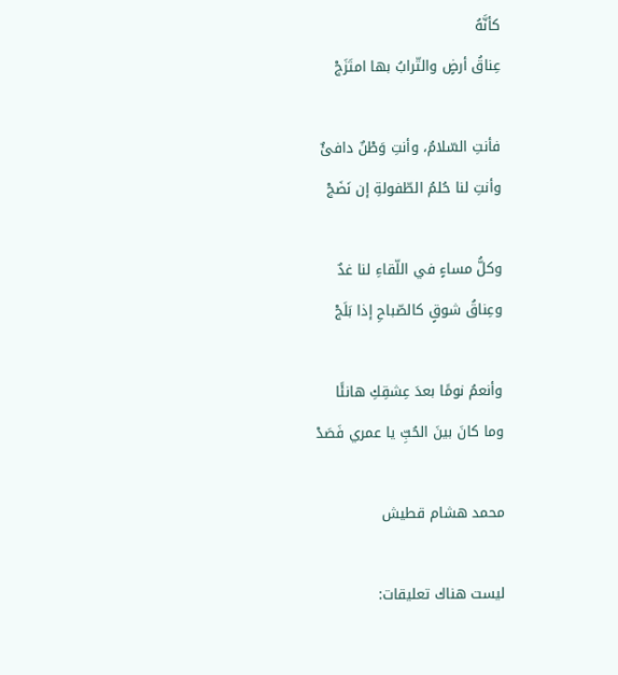كأنَّهُ
عِناقُ أرضٍ والتّرابُ بها امتَزَجْ

فأنتِ السّلامُ، وأنتِ وَطْنٌ دافئٌ
وأنتِ لنا حُلمُ الطّفولةِ إن نَضَجْ

وكلُّ مساءٍ في اللّقاءِ لنا غدٌ
وعِناقُ شوقٍ كالصّباحِ إذا بَلَجْ

وأنعمُ نومًا بعدَ عِشقِكِ هانئًا
وما كانَ بينَ الحُبِّ يا عمري فَصَدْ

محمد هشام قطيش

ليست هناك تعليقات: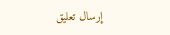إرسال تعليق